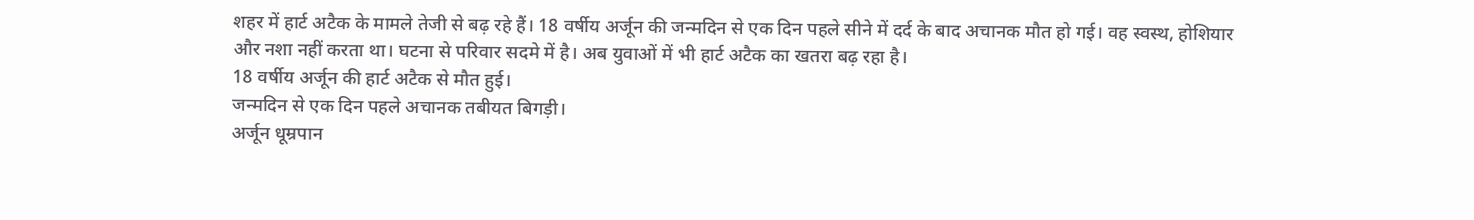शहर में हार्ट अटैक के मामले तेजी से बढ़ रहे हैं। 18 वर्षीय अर्जून की जन्मदिन से एक दिन पहले सीने में दर्द के बाद अचानक मौत हो गई। वह स्वस्थ, होशियार और नशा नहीं करता था। घटना से परिवार सदमे में है। अब युवाओं में भी हार्ट अटैक का खतरा बढ़ रहा है।
18 वर्षीय अर्जून की हार्ट अटैक से मौत हुई।
जन्मदिन से एक दिन पहले अचानक तबीयत बिगड़ी।
अर्जून धूम्रपान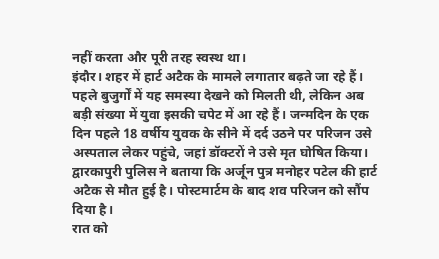नहीं करता और पूरी तरह स्वस्थ था।
इंदौर। शहर में हार्ट अटैक के मामले लगातार बढ़ते जा रहे हैं। पहले बुजुर्गों में यह समस्या देखने को मिलती थी, लेकिन अब बड़ी संख्या में युवा इसकी चपेट में आ रहे हैं। जन्मदिन के एक दिन पहले 18 वर्षीय युवक के सीने में दर्द उठने पर परिजन उसे अस्पताल लेकर पहुंचे, जहां डॉक्टरों ने उसे मृत घोषित किया। द्वारकापुरी पुलिस ने बताया कि अर्जून पुत्र मनोहर पटेल की हार्ट अटैक से मौत हुई है। पोस्टमार्टम के बाद शव परिजन को सौंप दिया है।
रात को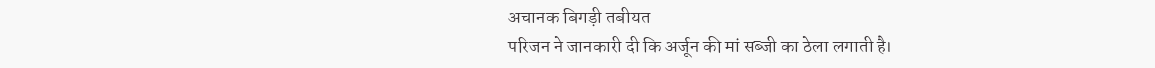अचानक बिगड़ी तबीयत
परिजन ने जानकारी दी कि अर्जून की मां सब्जी का ठेला लगाती है।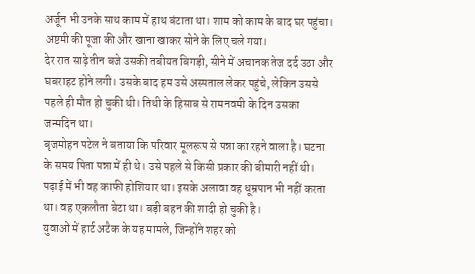अर्जून भी उनके साथ काम में हाथ बंटाता था। शाम को काम के बाद घर पहुंचा। अष्टमी की पूजा की और खाना खाकर सोने के लिए चले गया।
देर रात साढ़े तीन बजे उसकी तबीयत बिगड़ी, सीने में अचानक तेज दर्द उठा और घबराहट होने लगी। उसके बाद हम उसे अस्पताल लेकर पहुंचे, लेकिन उससे पहले ही मौत हो चुकी थी। तिथी के हिसाब से रामनवमी के दिन उसका जन्मदिन था।
बृजमोहन पटेल ने बताया कि परिवार मूलरूप से पन्ना का रहने वाला है। घटना के समय पिता पन्ना में ही थे। उसे पहले से किसी प्रकार की बीमारी नहीं थी। पढ़ाई में भी वह काफी होशियार था। इसके अलावा वह धूम्रपान भी नहीं करता था। वह एकलौता बेटा था। बड़ी बहन की शादी हो चुकी है।
युवाओं में हार्ट अटैक के यह मामले, जिन्होंने शहर को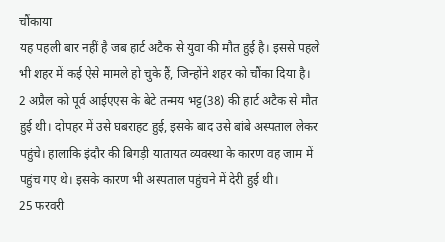चौंकाया
यह पहली बार नहीं है जब हार्ट अटैक से युवा की मौत हुई है। इससे पहले भी शहर में कई ऐसे मामले हो चुके हैं, जिन्होंने शहर को चौंका दिया है।
2 अप्रैल को पूर्व आईएएस के बेटे तन्मय भट्ट(38) की हार्ट अटैक से मौत हुई थी। दोपहर में उसे घबराहट हुई, इसके बाद उसे बांबे अस्पताल लेकर पहुंचे। हालाकि इंदौर की बिगड़ी यातायत व्यवस्था के कारण वह जाम में पहुंच गए थे। इसके कारण भी अस्पताल पहुंचने में देरी हुई थी।
25 फरवरी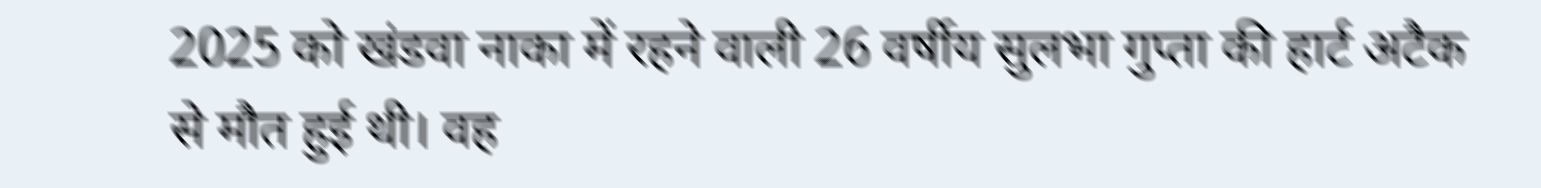2025 को खंडवा नाका में रहने वाली 26 वर्षीय सुलभा गुप्ता की हार्ट अटैक से मौत हुई थी। वह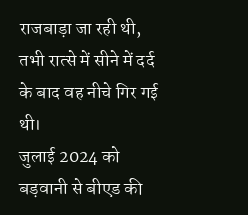राजबाड़ा जा रही थी, तभी रात्से में सीने में दर्द के बाद वह नीचे गिर गई थी।
जुलाई 2024 को बड़वानी से बीएड की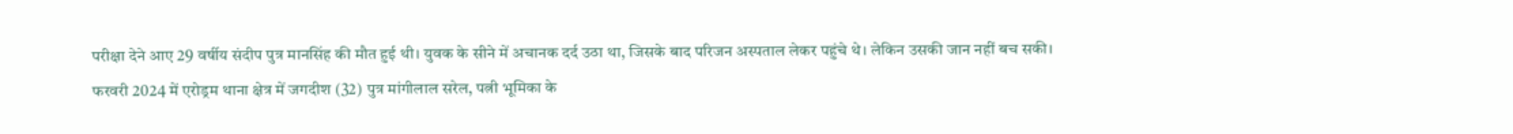परीक्षा देने आए 29 वर्षीय संदीप पुत्र मानसिंह की मौत हुई थी। युवक के सीने में अचानक दर्द उठा था, जिसके बाद परिजन अस्पताल लेकर पहुंचे थे। लेकिन उसकी जान नहीं बच सकी।
फरवरी 2024 में एरोड्रम थाना क्षेत्र में जगदीश (32) पुत्र मांगीलाल सरेल, पत्नी भूमिका के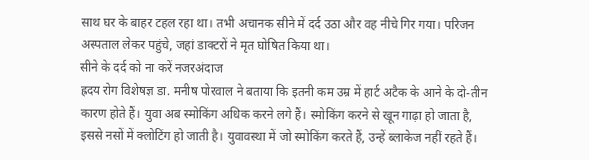साथ घर के बाहर टहल रहा था। तभी अचानक सीने में दर्द उठा और वह नीचे गिर गया। परिजन अस्पताल लेकर पहुंचे, जहां डाक्टरों ने मृत घोषित किया था।
सीने के दर्द को ना करें नजरअंदाज
ह्रदय रोग विशेषज्ञ डा. मनीष पोरवाल ने बताया कि इतनी कम उम्र में हार्ट अटैक के आने के दो-तीन कारण होते हैं। युवा अब स्मोकिंग अधिक करने लगे हैं। स्मोकिंग करने से खून गाढ़ा हो जाता है, इससे नसों में क्लोटिंग हो जाती है। युवावस्था में जो स्मोकिंग करते हैं, उन्हें ब्लाकेज नहीं रहते हैं।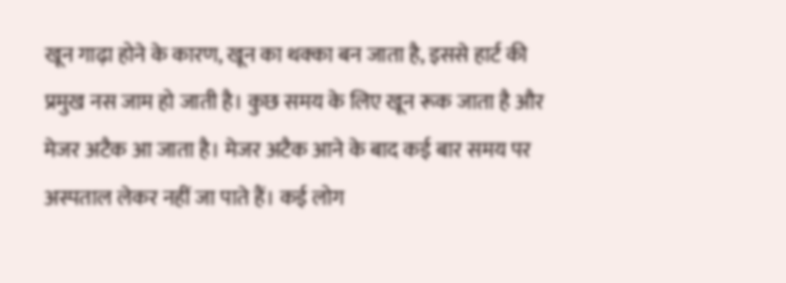खून गाढ़ा होने के कारण, खून का थक्का बन जाता है, इससे हार्ट की प्रमुख नस जाम हो जाती है। कुछ समय के लिए खून रूक जाता है और मेजर अटैक आ जाता है। मेजर अटैक आने के बाद कई बार समय पर अस्पताल लेकर नहीं जा पाते हैं। कई लोग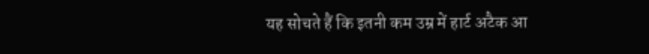यह सोचते हैं कि इतनी कम उम्र में हार्ट अटैक आ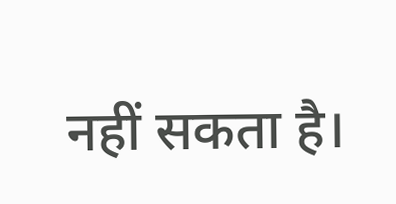नहीं सकता है।